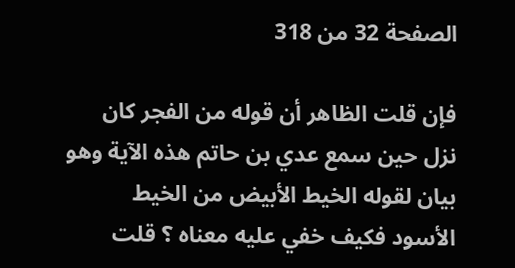الصفحة 32 من 318

فإن قلت الظاهر أن قوله من الفجر كان نزل حين سمع عدي بن حاتم هذه الآية وهو بيان لقوله الخيط الأبيض من الخيط الأسود فكيف خفي عليه معناه ؟ قلت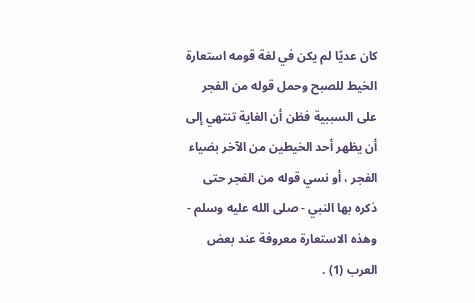كان عديًا لم يكن في لغة قومه استعارة الخيط للصبح وحمل قوله من الفجر على السببية فظن أن الغاية تنتهي إلى أن يظهر أحد الخيطين من الآخر بضياء الفجر ، أو نسي قوله من الفجر حتى ذكره بها النبي - صلى الله عليه وسلم - وهذه الاستعارة معروفة عند بعض العرب (1) .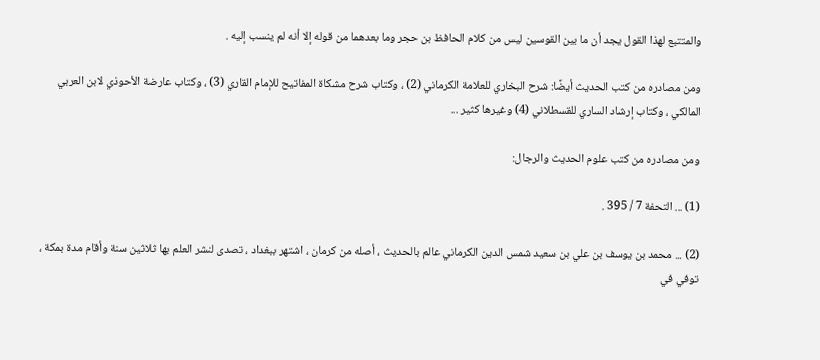والمتتبع لهذا القول يجد أن ما بين القوسين ليس من كلام الحافظ بن حجر وما بعدهما من قوله إلا أنه لم ينسب إليه .

ومن مصادره من كتب الحديث أيضًا: شرح البخاري للعلامة الكرماني (2) ، وكتاب شرح مشكاة المفاتيح للإمام القاري (3) ، وكتاب عارضة الأحوذي لابن العربي المالكي ، وكتاب إرشاد الساري للقسطلاني (4) وغيرها كثير ...

ومن مصادره من كتب علوم الحديث والرجال:

(1) ... التحفة 7 / 395 .

(2) ... محمد بن يوسف بن علي بن سعيد شمس الدين الكرماني عالم بالحديث ، أصله من كرمان ، اشتهر ببغداد ، تصدى لنشر العلم بها ثلاثين سنة وأقام مدة بمكة ، توفي في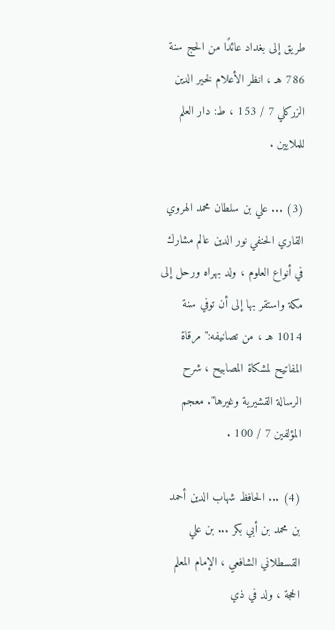طريق إلى بغداد عائدًا من الحج سنة 786 هـ ، انظر الأعلام لخير الدين الزركلي 7 / 153 ، ط: دار العلم للملايين .

(3) ... علي بن سلطان محمد الهروي القاري الحنفي نور الدين عالم مشارك في أنواع العلوم ، ولد بهراه ورحل إلى مكة واستقر بها إلى أن توفي سنة 1014 هـ ، من تصانيفه:"مرقاة المفاتيح لمشكاة المصابيح ، شرح الرسالة القشيرية وغيرها". معجم المؤلفين 7 / 100 .

(4) ... الحافظ شهاب الدين أحمد بن محمد بن أبي بكر ... بن علي القسطلاني الشافعي ، الإمام المعلم الحجة ، ولد في ذي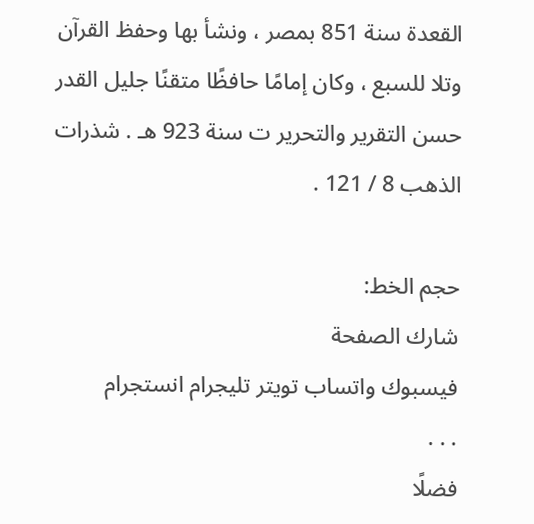القعدة سنة 851 بمصر ، ونشأ بها وحفظ القرآن وتلا للسبع ، وكان إمامًا حافظًا متقنًا جليل القدر حسن التقرير والتحرير ت سنة 923 هـ . شذرات الذهب 8 / 121 .

حجم الخط:
شارك الصفحة
فيسبوك واتساب تويتر تليجرام انستجرام
. . .
فضلًا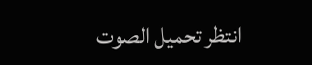انتظر تحميل الصوت